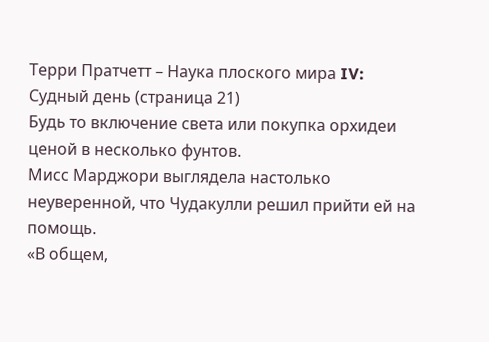Терри Пратчетт – Наука плоского мира IV: Судный день (страница 21)
Будь то включение света или покупка орхидеи ценой в несколько фунтов.
Мисс Марджори выглядела настолько неуверенной, что Чудакулли решил прийти ей на помощь.
«В общем,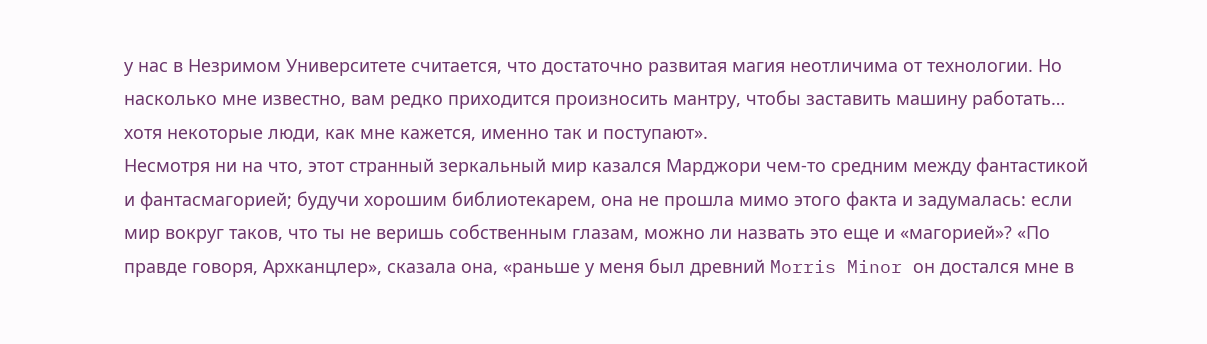у нас в Незримом Университете считается, что достаточно развитая магия неотличима от технологии. Но насколько мне известно, вам редко приходится произносить мантру, чтобы заставить машину работать… хотя некоторые люди, как мне кажется, именно так и поступают».
Несмотря ни на что, этот странный зеркальный мир казался Марджори чем-то средним между фантастикой и фантасмагорией; будучи хорошим библиотекарем, она не прошла мимо этого факта и задумалась: если мир вокруг таков, что ты не веришь собственным глазам, можно ли назвать это еще и «магорией»? «По правде говоря, Архканцлер», сказала она, «раньше у меня был древний Morris Minor он достался мне в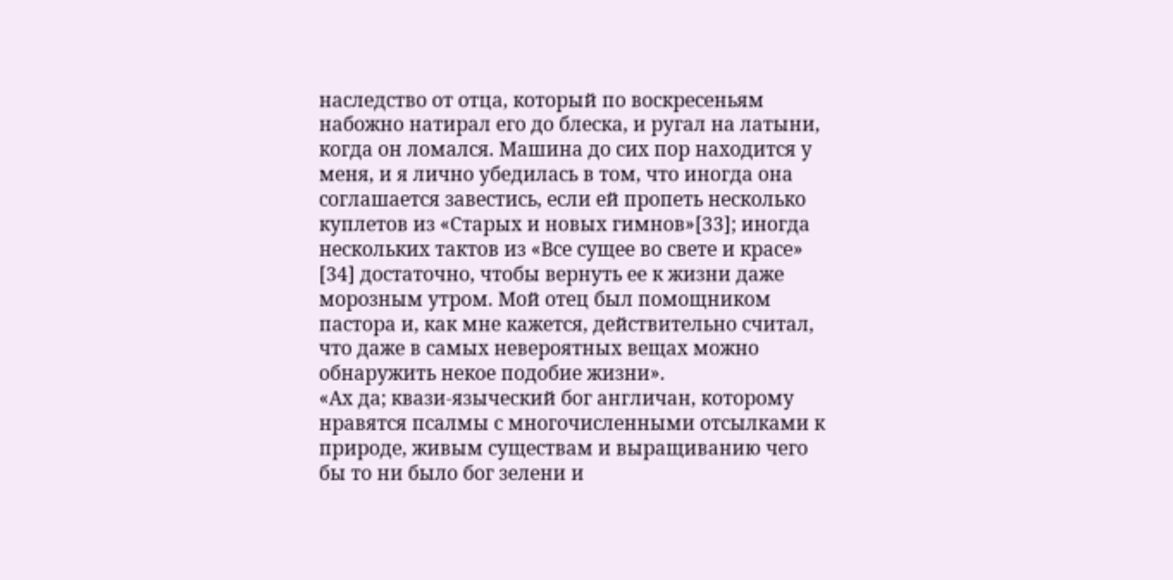наследство от отца, который по воскресеньям набожно натирал его до блеска, и ругал на латыни, когда он ломался. Машина до сих пор находится у меня, и я лично убедилась в том, что иногда она соглашается завестись, если ей пропеть несколько куплетов из «Старых и новых гимнов»[33]; иногда нескольких тактов из «Все сущее во свете и красе» [34] достаточно, чтобы вернуть ее к жизни даже морозным утром. Мой отец был помощником пастора и, как мне кажется, действительно считал, что даже в самых невероятных вещах можно обнаружить некое подобие жизни».
«Ах да; квази-языческий бог англичан, которому нравятся псалмы с многочисленными отсылками к природе, живым существам и выращиванию чего бы то ни было бог зелени и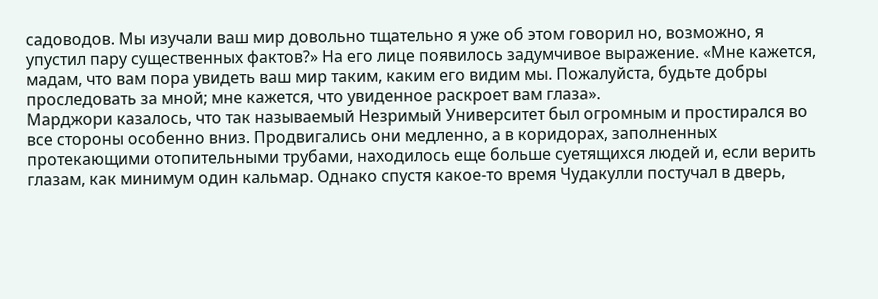садоводов. Мы изучали ваш мир довольно тщательно я уже об этом говорил но, возможно, я упустил пару существенных фактов?» На его лице появилось задумчивое выражение. «Мне кажется, мадам, что вам пора увидеть ваш мир таким, каким его видим мы. Пожалуйста, будьте добры проследовать за мной; мне кажется, что увиденное раскроет вам глаза».
Марджори казалось, что так называемый Незримый Университет был огромным и простирался во все стороны особенно вниз. Продвигались они медленно, а в коридорах, заполненных протекающими отопительными трубами, находилось еще больше суетящихся людей и, если верить глазам, как минимум один кальмар. Однако спустя какое-то время Чудакулли постучал в дверь,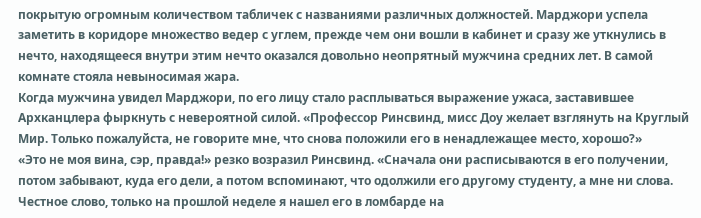покрытую огромным количеством табличек с названиями различных должностей. Марджори успела заметить в коридоре множество ведер с углем, прежде чем они вошли в кабинет и сразу же уткнулись в нечто, находящееся внутри этим нечто оказался довольно неопрятный мужчина средних лет. В самой комнате стояла невыносимая жара.
Когда мужчина увидел Марджори, по его лицу стало расплываться выражение ужаса, заставившее Архканцлера фыркнуть с невероятной силой. «Профессор Ринсвинд, мисс Доу желает взглянуть на Круглый Мир. Только пожалуйста, не говорите мне, что снова положили его в ненадлежащее место, хорошо?»
«Это не моя вина, сэр, правда!» резко возразил Ринсвинд. «Сначала они расписываются в его получении, потом забывают, куда его дели, а потом вспоминают, что одолжили его другому студенту, а мне ни слова. Честное слово, только на прошлой неделе я нашел его в ломбарде на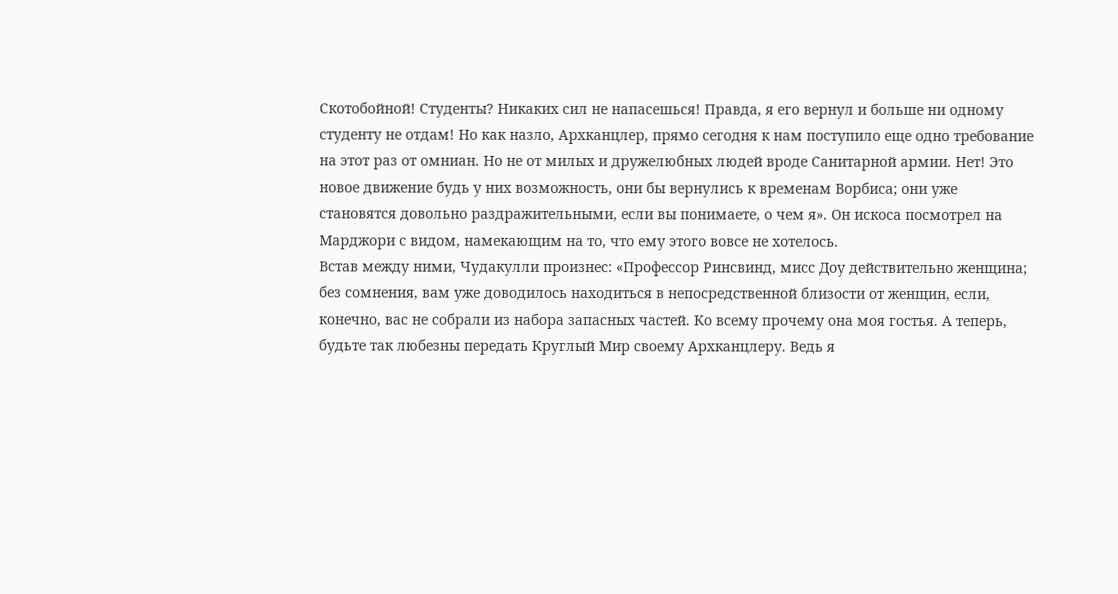Скотобойной! Студенты? Никаких сил не напасешься! Правда, я его вернул и больше ни одному студенту не отдам! Но как назло, Архканцлер, прямо сегодня к нам поступило еще одно требование на этот раз от омниан. Но не от милых и дружелюбных людей вроде Санитарной армии. Нет! Это новое движение будь у них возможность, они бы вернулись к временам Ворбиса; они уже становятся довольно раздражительными, если вы понимаете, о чем я». Он искоса посмотрел на Марджори с видом, намекающим на то, что ему этого вовсе не хотелось.
Встав между ними, Чудакулли произнес: «Профессор Ринсвинд, мисс Доу действительно женщина; без сомнения, вам уже доводилось находиться в непосредственной близости от женщин, если, конечно, вас не собрали из набора запасных частей. Ко всему прочему она моя гостья. А теперь, будьте так любезны передать Круглый Мир своему Архканцлеру. Ведь я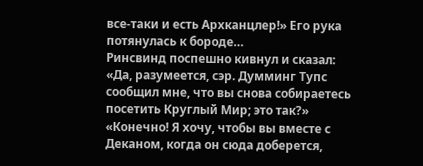все-таки и есть Архканцлер!» Его рука потянулась к бороде…
Ринсвинд поспешно кивнул и сказал: «Да, разумеется, сэр. Думминг Тупс сообщил мне, что вы снова собираетесь посетить Круглый Мир; это так?»
«Конечно! Я хочу, чтобы вы вместе с Деканом, когда он сюда доберется,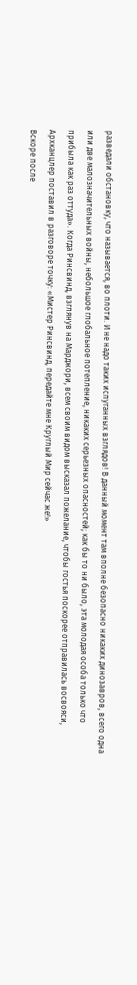разведали обстановку, что называется, во плоти. И не надо таких испуганных взглядов! В данный момент там вполне безопасно никаких динозавров, всего одна или две малозначительных войны, небольшое глобальное потепление, никаких серьезных опасностей; как бы то ни было, эта молодая особа только что прибыла как раз оттуда». Когда Ринсвинд, взглянув на Марджори, всем своим видом высказал пожелание, чтобы гостья поскорее отправилась восвояси, Архканцлер поставил в разговоре точку: «Мистер Ринсвинд, передайте мне Круглый Мир сейчас же!»
Вскоре после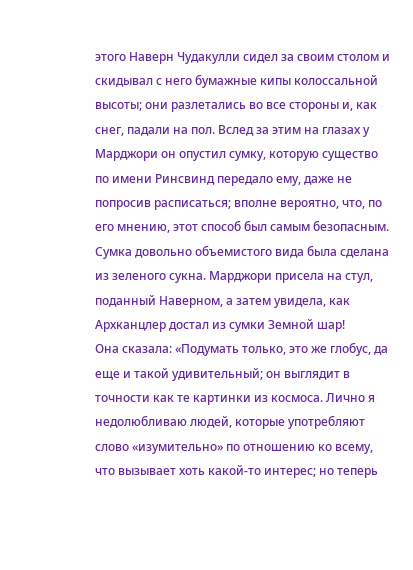этого Наверн Чудакулли сидел за своим столом и скидывал с него бумажные кипы колоссальной высоты; они разлетались во все стороны и, как снег, падали на пол. Вслед за этим на глазах у Марджори он опустил сумку, которую существо по имени Ринсвинд передало ему, даже не попросив расписаться; вполне вероятно, что, по его мнению, этот способ был самым безопасным.
Сумка довольно объемистого вида была сделана из зеленого сукна. Марджори присела на стул, поданный Наверном, а затем увидела, как Архканцлер достал из сумки Земной шар!
Она сказала: «Подумать только, это же глобус, да еще и такой удивительный; он выглядит в точности как те картинки из космоса. Лично я недолюбливаю людей, которые употребляют слово «изумительно» по отношению ко всему, что вызывает хоть какой-то интерес; но теперь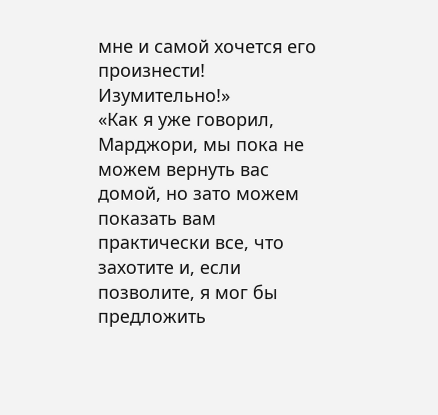мне и самой хочется его произнести! Изумительно!»
«Как я уже говорил, Марджори, мы пока не можем вернуть вас домой, но зато можем показать вам практически все, что захотите и, если позволите, я мог бы предложить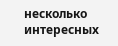несколько интересных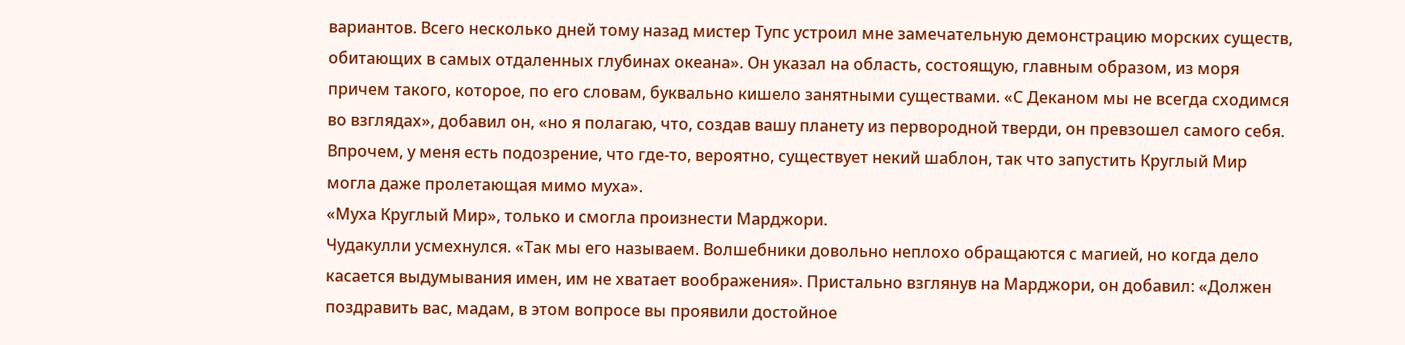вариантов. Всего несколько дней тому назад мистер Тупс устроил мне замечательную демонстрацию морских существ, обитающих в самых отдаленных глубинах океана». Он указал на область, состоящую, главным образом, из моря причем такого, которое, по его словам, буквально кишело занятными существами. «С Деканом мы не всегда сходимся во взглядах», добавил он, «но я полагаю, что, создав вашу планету из первородной тверди, он превзошел самого себя. Впрочем, у меня есть подозрение, что где-то, вероятно, существует некий шаблон, так что запустить Круглый Мир могла даже пролетающая мимо муха».
«Муха Круглый Мир», только и смогла произнести Марджори.
Чудакулли усмехнулся. «Так мы его называем. Волшебники довольно неплохо обращаются с магией, но когда дело касается выдумывания имен, им не хватает воображения». Пристально взглянув на Марджори, он добавил: «Должен поздравить вас, мадам, в этом вопросе вы проявили достойное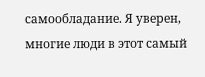самообладание. Я уверен, многие люди в этот самый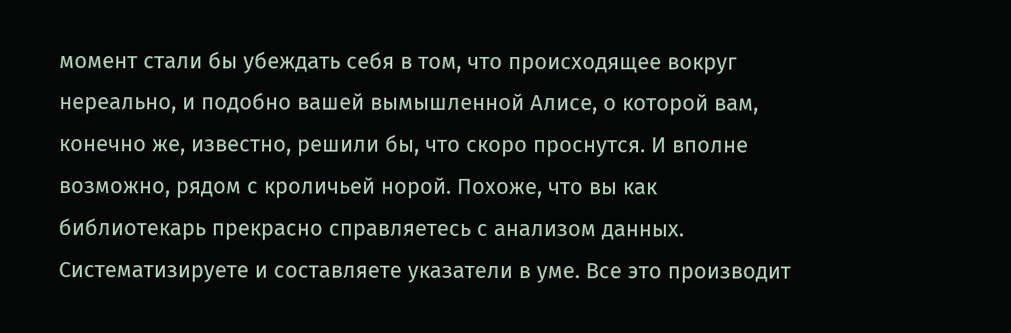момент стали бы убеждать себя в том, что происходящее вокруг нереально, и подобно вашей вымышленной Алисе, о которой вам, конечно же, известно, решили бы, что скоро проснутся. И вполне возможно, рядом с кроличьей норой. Похоже, что вы как библиотекарь прекрасно справляетесь с анализом данных. Систематизируете и составляете указатели в уме. Все это производит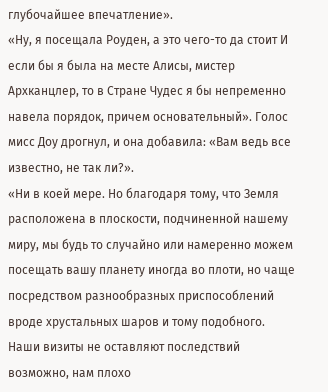глубочайшее впечатление».
«Ну, я посещала Роуден, а это чего-то да стоит И если бы я была на месте Алисы, мистер Архканцлер, то в Стране Чудес я бы непременно навела порядок, причем основательный». Голос мисс Доу дрогнул, и она добавила: «Вам ведь все известно, не так ли?».
«Ни в коей мере. Но благодаря тому, что Земля расположена в плоскости, подчиненной нашему миру, мы будь то случайно или намеренно можем посещать вашу планету иногда во плоти, но чаще посредством разнообразных приспособлений вроде хрустальных шаров и тому подобного. Наши визиты не оставляют последствий возможно, нам плохо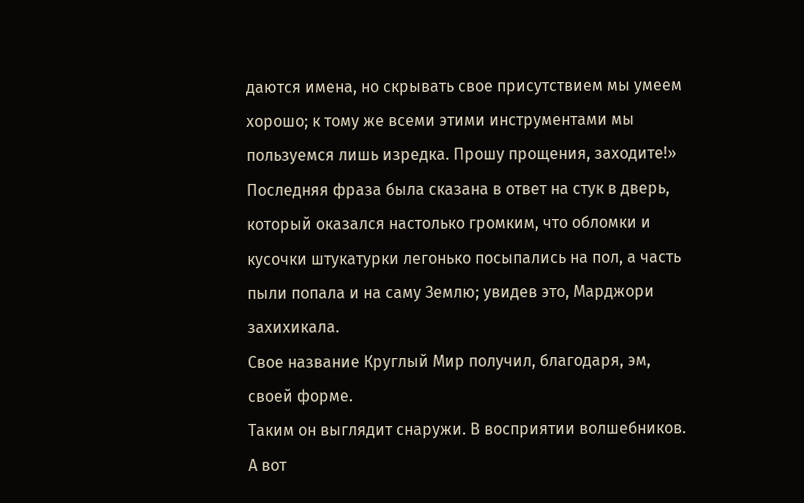даются имена, но скрывать свое присутствием мы умеем хорошо; к тому же всеми этими инструментами мы пользуемся лишь изредка. Прошу прощения, заходите!»
Последняя фраза была сказана в ответ на стук в дверь, который оказался настолько громким, что обломки и кусочки штукатурки легонько посыпались на пол, а часть пыли попала и на саму Землю; увидев это, Марджори захихикала.
Свое название Круглый Мир получил, благодаря, эм, своей форме.
Таким он выглядит снаружи. В восприятии волшебников.
А вот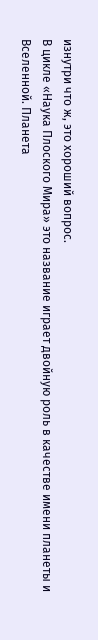изнутри что ж, это хороший вопрос.
В цикле «Наука Плоского Мира» это название играет двойную роль в качестве имени планеты и Вселенной. Планета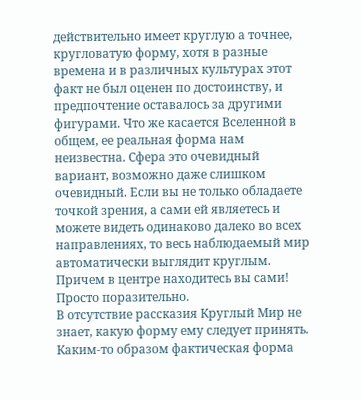действительно имеет круглую а точнее, кругловатую форму, хотя в разные времена и в различных культурах этот факт не был оценен по достоинству, и предпочтение оставалось за другими фигурами. Что же касается Вселенной в общем, ее реальная форма нам неизвестна. Сфера это очевидный вариант, возможно даже слишком очевидный. Если вы не только обладаете точкой зрения, а сами ей являетесь и можете видеть одинаково далеко во всех направлениях, то весь наблюдаемый мир автоматически выглядит круглым. Причем в центре находитесь вы сами! Просто поразительно.
В отсутствие рассказия Круглый Мир не знает, какую форму ему следует принять. Каким-то образом фактическая форма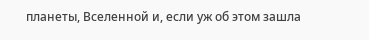планеты, Вселенной и, если уж об этом зашла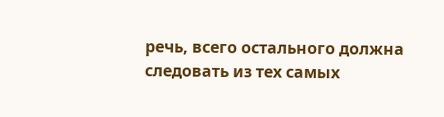речь, всего остального должна следовать из тех самых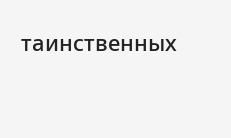таинственных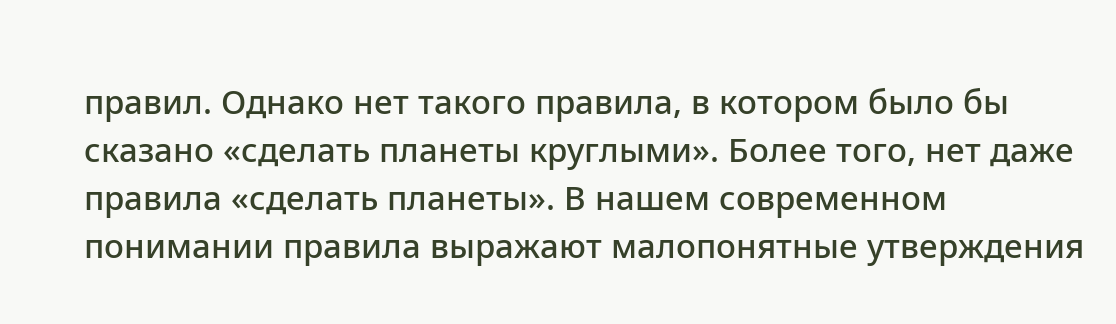правил. Однако нет такого правила, в котором было бы сказано «сделать планеты круглыми». Более того, нет даже правила «сделать планеты». В нашем современном понимании правила выражают малопонятные утверждения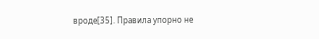вроде[35]. Правила упорно не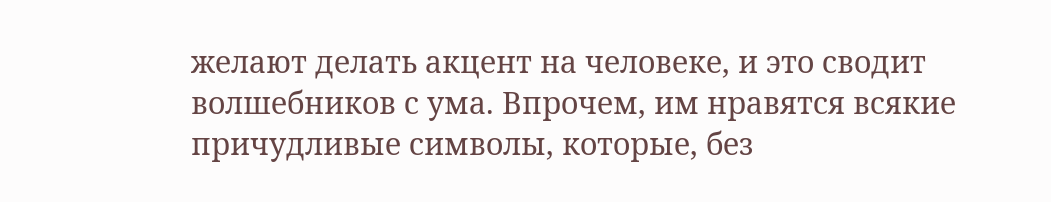желают делать акцент на человеке, и это сводит волшебников с ума. Впрочем, им нравятся всякие причудливые символы, которые, без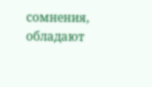сомнения, обладают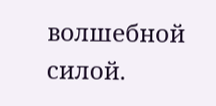волшебной силой.